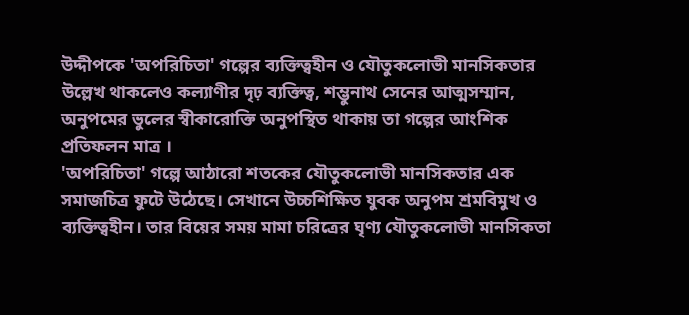উদ্দীপকে 'অপরিচিতা' গল্পের ব্যক্তিত্বহীন ও যৌতুকলোভী মানসিকতার উল্লেখ থাকলেও কল্যাণীর দৃঢ় ব্যক্তিত্ব, শম্ভুনাথ সেনের আত্মসম্মান, অনুপমের ভুলের স্বীকারোক্তি অনুপস্থিত থাকায় তা গল্পের আংশিক প্রতিফলন মাত্র ।
'অপরিচিতা' গল্পে আঠারো শতকের যৌতুকলোভী মানসিকতার এক সমাজচিত্র ফুটে উঠেছে। সেখানে উচ্চশিক্ষিত যুবক অনুপম শ্রমবিমুখ ও ব্যক্তিত্বহীন। তার বিয়ের সময় মামা চরিত্রের ঘৃণ্য যৌতুকলোভী মানসিকতা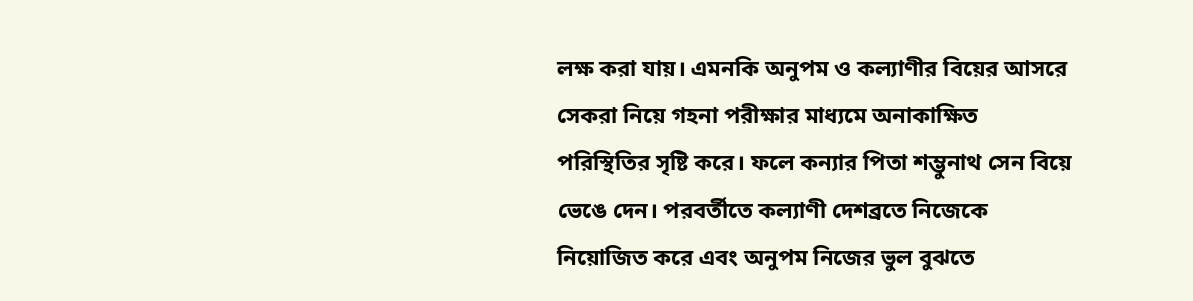লক্ষ করা যায়। এমনকি অনুপম ও কল্যাণীর বিয়ের আসরে সেকরা নিয়ে গহনা পরীক্ষার মাধ্যমে অনাকাক্ষিত পরিস্থিতির সৃষ্টি করে। ফলে কন্যার পিতা শম্ভুনাথ সেন বিয়ে ভেঙে দেন। পরবর্তীতে কল্যাণী দেশব্রতে নিজেকে নিয়োজিত করে এবং অনুপম নিজের ভুল বুঝতে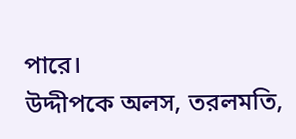পারে।
উদ্দীপকে অলস, তরলমতি,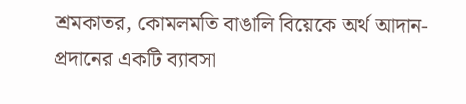শ্রমকাতর, কোমলমতি বাঙালি বিয়েকে অর্থ আদান-প্রদানের একটি ব্যাবসা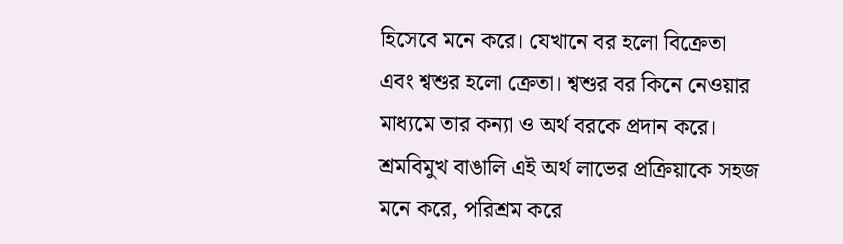হিসেবে মনে করে। যেখানে বর হলো বিক্রেতা এবং শ্বশুর হলো ক্রেতা। শ্বশুর বর কিনে নেওয়ার মাধ্যমে তার কন্যা ও অর্থ বরকে প্রদান করে। শ্রমবিমুখ বাঙালি এই অর্থ লাভের প্রক্রিয়াকে সহজ মনে করে, পরিশ্রম করে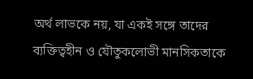অর্থ লাভকে নয়, যা একই সঙ্গে তাদের ব্যক্তিত্বহীন ও যৌতুকলোভী মানসিকতাকে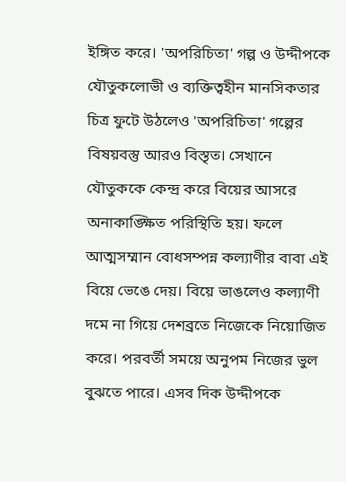ইঙ্গিত করে। 'অপরিচিতা' গল্প ও উদ্দীপকে যৌতুকলোভী ও ব্যক্তিত্বহীন মানসিকতার চিত্র ফুটে উঠলেও 'অপরিচিতা' গল্পের বিষয়বস্তু আরও বিস্তৃত। সেখানে যৌতুককে কেন্দ্র করে বিয়ের আসরে অনাকাঙ্ক্ষিত পরিস্থিতি হয়। ফলে আত্মসম্মান বোধসম্পন্ন কল্যাণীর বাবা এই বিয়ে ভেঙে দেয়। বিয়ে ভাঙলেও কল্যাণী দমে না গিয়ে দেশব্রতে নিজেকে নিয়োজিত করে। পরবর্তী সময়ে অনুপম নিজের ভুল বুঝতে পারে। এসব দিক উদ্দীপকে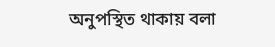অনুপস্থিত থাকায় বলা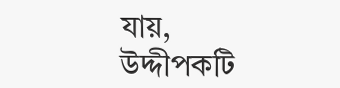যায়, উদ্দীপকটি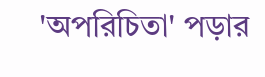'অপরিচিতা' পড়ার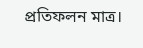প্রতিফলন মাত্র।